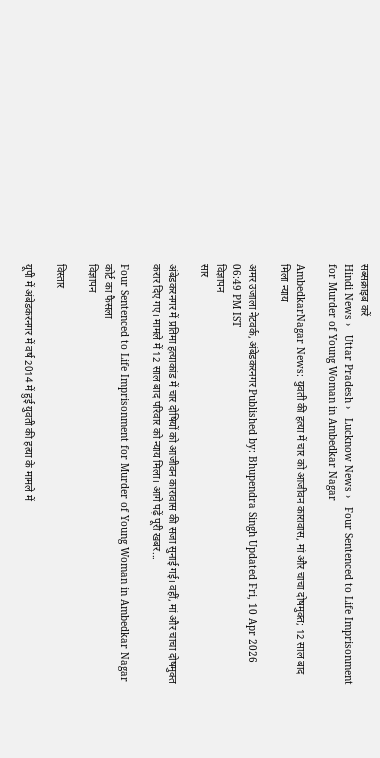सब्सक्राइब करें
Hindi News ›   Uttar Pradesh ›   Lucknow News ›   Four Sentenced to Life Imprisonment for Murder of Young Woman in Ambedkar Nagar

AmbedkarNagar News: युवती की हत्या में चार को आजीवन कारावास, मां और चाचा दोषमुक्त; 12 साल बाद मिला न्याय

अमर उजाला नेटवर्क, अंबेडकरनगर Published by: Bhupendra Singh Updated Fri, 10 Apr 2026 06:49 PM IST
विज्ञापन
सार

अंबेडकरनगर में प्रतिमा हत्याकांड में चार दोषियों को आजीवन कारावास की सजा सुनाई गई। वहीं, मां और चाचा दोषमुक्त करार दिए गए। मामले में 12 साल बाद परिवार को न्याय मिला। आगे पढ़ें पूरी खबर...

Four Sentenced to Life Imprisonment for Murder of Young Woman in Ambedkar Nagar
कोर्ट का फैसला
विज्ञापन

विस्तार

यूपी में अंबेडकरनगर में वर्ष 2014 में हुई युवती की हत्या के मामले में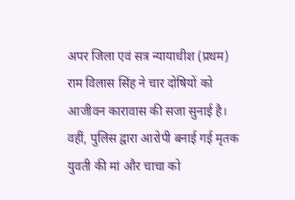अपर जिला एवं सत्र न्यायाधीश (प्रथम) राम विलास सिंह ने चार दोषियों को आजीवन कारावास की सजा सुनाई है। वहीं, पुलिस द्वारा आरोपी बनाई गई मृतक युवती की मां और चाचा को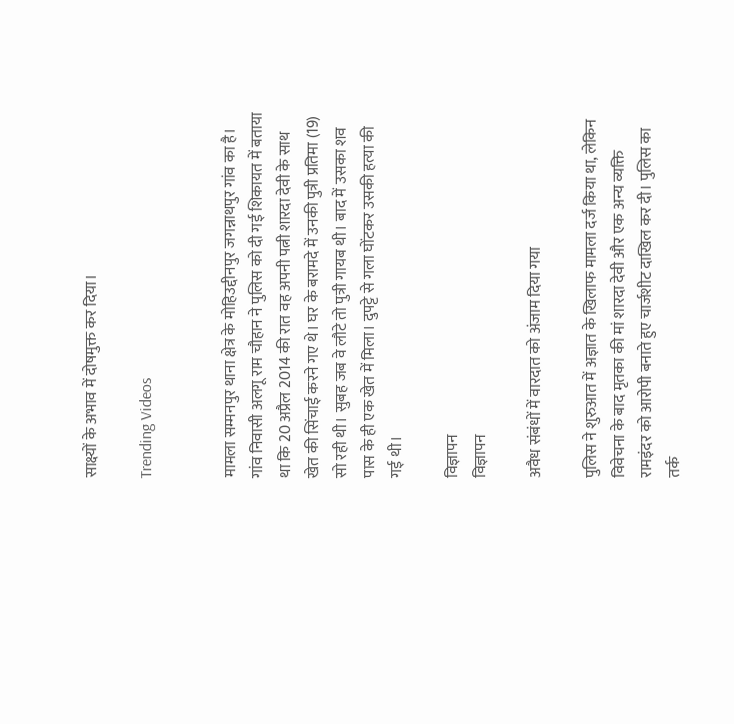साक्ष्यों के अभाव में दोषमुक्त कर दिया।

Trending Videos


मामला सम्मनपुर थाना क्षेत्र के मोहिउद्दीनपुर जगन्नाथपुर गांव का है। गांव निवासी अलगू राम चौहान ने पुलिस को दी गई शिकायत में बताया था कि 20 अप्रैल 2014 की रात वह अपनी पत्नी शारदा देवी के साथ खेत की सिंचाई करने गए थे। घर के बरामदे में उनकी पुत्री प्रतिमा (19) सो रही थी। सुबह जब वे लौटे तो पुत्री गायब थी। बाद में उसका शव पास के ही एक खेत में मिला। दुपट्टे से गला घोंटकर उसकी हत्या की गई थी।

विज्ञापन
विज्ञापन

अवैध संबंधों में वारदात को अंजाम दिया गया

पुलिस ने शुरुआत में अज्ञात के खिलाफ मामला दर्ज किया था, लेकिन विवेचना के बाद मृतका की मां शारदा देवी और एक अन्य व्यक्ति रामइंदर को आरोपी बनाते हुए चार्जशीट दाखिल कर दी। पुलिस का तर्क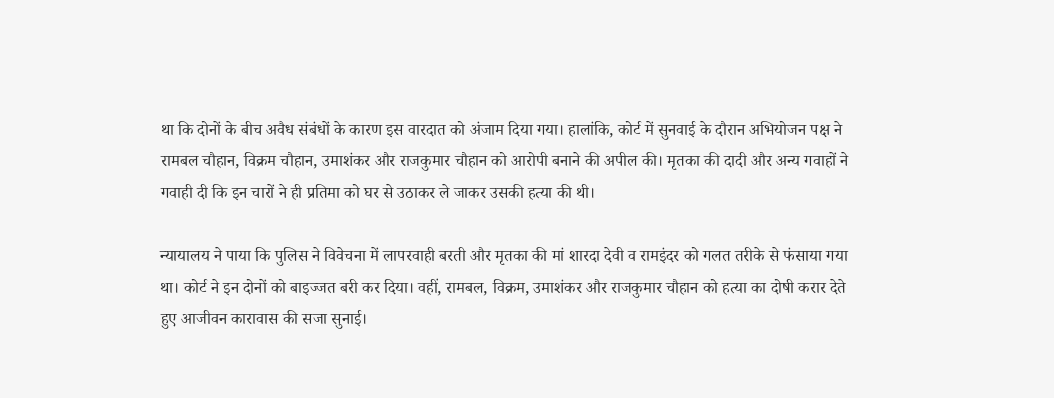था कि दोनों के बीच अवैध संबंधों के कारण इस वारदात को अंजाम दिया गया। हालांकि, कोर्ट में सुनवाई के दौरान अभियोजन पक्ष ने रामबल चौहान, विक्रम चौहान, उमाशंकर और राजकुमार चौहान को आरोपी बनाने की अपील की। मृतका की दादी और अन्य गवाहों ने गवाही दी कि इन चारों ने ही प्रतिमा को घर से उठाकर ले जाकर उसकी हत्या की थी।

न्यायालय ने पाया कि पुलिस ने विवेचना में लापरवाही बरती और मृतका की मां शारदा देवी व रामइंदर को गलत तरीके से फंसाया गया था। कोर्ट ने इन दोनों को बाइज्जत बरी कर दिया। वहीं, रामबल, विक्रम, उमाशंकर और राजकुमार चौहान को हत्या का दोषी करार देते हुए आजीवन कारावास की सजा सुनाई।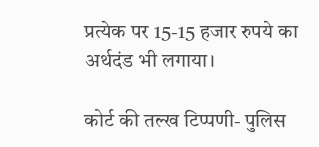प्रत्येक पर 15-15 हजार रुपये का अर्थदंड भी लगाया।

कोर्ट की तल्ख टिप्पणी- पुलिस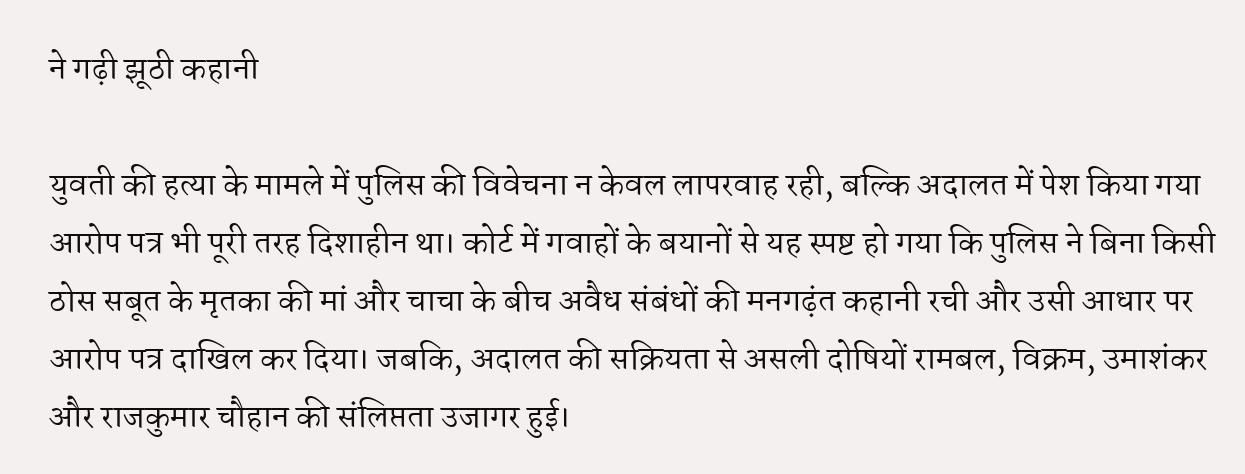ने गढ़ी झूठी कहानी

युवती की हत्या के मामले में पुलिस की विवेचना न केवल लापरवाह रही, बल्कि अदालत में पेश किया गया आरोप पत्र भी पूरी तरह दिशाहीन था। कोर्ट में गवाहों के बयानों से यह स्पष्ट हो गया कि पुलिस ने बिना किसी ठोस सबूत के मृतका की मां और चाचा के बीच अवैध संबंधों की मनगढ़ंत कहानी रची और उसी आधार पर आरोप पत्र दाखिल कर दिया। जबकि, अदालत की सक्रियता से असली दोषियों रामबल, विक्रम, उमाशंकर और राजकुमार चौहान की संलिप्तता उजागर हुई।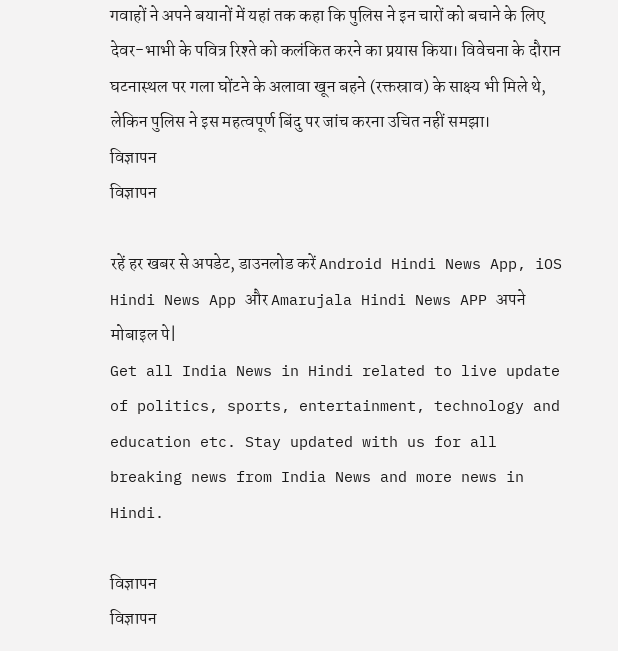गवाहों ने अपने बयानों में यहां तक कहा कि पुलिस ने इन चारों को बचाने के लिए देवर-भाभी के पवित्र रिश्ते को कलंकित करने का प्रयास किया। विवेचना के दौरान घटनास्थल पर गला घोंटने के अलावा खून बहने (रक्तस्राव) के साक्ष्य भी मिले थे, लेकिन पुलिस ने इस महत्वपूर्ण बिंदु पर जांच करना उचित नहीं समझा।
विज्ञापन
विज्ञापन

रहें हर खबर से अपडेट, डाउनलोड करें Android Hindi News App, iOS Hindi News App और Amarujala Hindi News APP अपने मोबाइल पे|
Get all India News in Hindi related to live update of politics, sports, entertainment, technology and education etc. Stay updated with us for all breaking news from India News and more news in Hindi.

विज्ञापन
विज्ञापन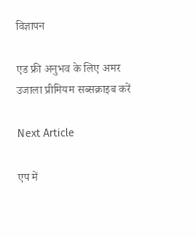विज्ञापन

एड फ्री अनुभव के लिए अमर उजाला प्रीमियम सब्सक्राइब करें

Next Article

एप में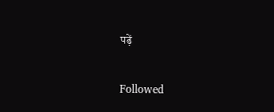पढ़ें

Followed